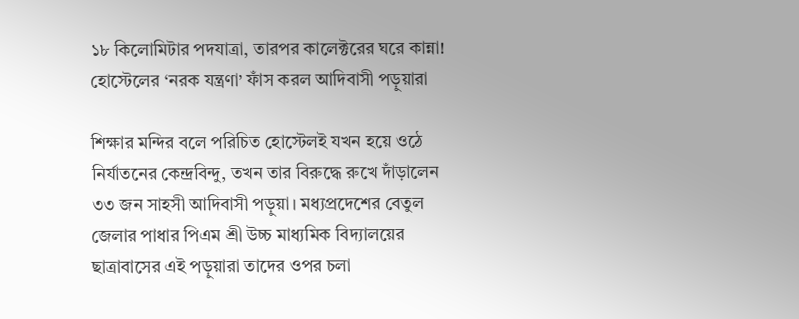১৮ কিলোমিটার পদযাত্রা, তারপর কালেক্টরের ঘরে কান্না! হোস্টেলের ‘নরক যন্ত্রণা’ ফাঁস করল আদিবাসী পড়ুয়ারা

শিক্ষার মন্দির বলে পরিচিত হোস্টেলই যখন হয়ে ওঠে নির্যাতনের কেন্দ্রবিন্দু, তখন তার বিরুদ্ধে রুখে দাঁড়ালেন ৩৩ জন সাহসী আদিবাসী পড়ুয়া। মধ্যপ্রদেশের বেতুল জেলার পাধার পিএম শ্রী উচ্চ মাধ্যমিক বিদ্যালয়ের ছাত্রাবাসের এই পড়ুয়ারা তাদের ওপর চলা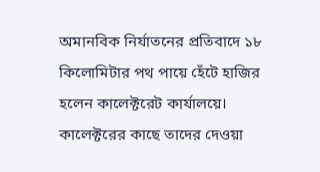অমানবিক নির্যাতনের প্রতিবাদে ১৮ কিলোমিটার পথ পায়ে হেঁটে হাজির হলেন কালেক্টরেট কার্যালয়ে। কালেক্টরের কাছে তাদের দেওয়া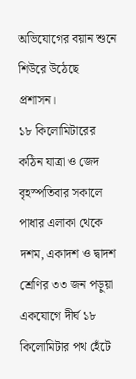অভিযোগের বয়ান শুনে শিউরে উঠেছে প্রশাসন।
১৮ কিলোমিটারের কঠিন যাত্রা ও জেদ
বৃহস্পতিবার সকালে পাধার এলাকা থেকে দশম, একাদশ ও দ্বাদশ শ্রেণির ৩৩ জন পড়ুয়া একযোগে দীর্ঘ ১৮ কিলোমিটার পথ হেঁটে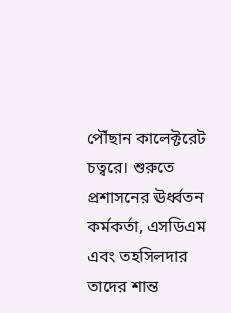পৌঁছান কালেক্টরেট চত্বরে। শুরুতে প্রশাসনের ঊর্ধ্বতন কর্মকর্তা, এসডিএম এবং তহসিলদার তাদের শান্ত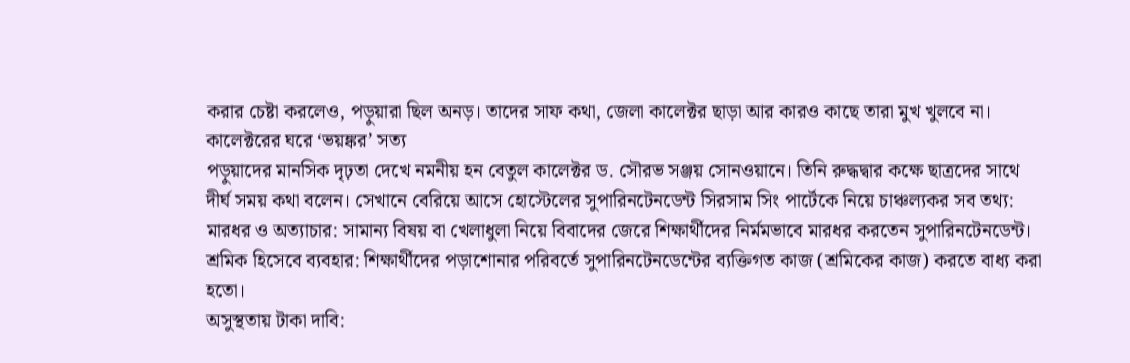করার চেষ্টা করলেও, পড়ুয়ারা ছিল অনড়। তাদের সাফ কথা, জেলা কালেক্টর ছাড়া আর কারও কাছে তারা মুখ খুলবে না।
কালেক্টরের ঘরে ‘ভয়ঙ্কর’ সত্য
পড়ুয়াদের মানসিক দৃঢ়তা দেখে নমনীয় হন বেতুল কালেক্টর ড. সৌরভ সঞ্জয় সোনওয়ানে। তিনি রুদ্ধদ্বার কক্ষে ছাত্রদের সাথে দীর্ঘ সময় কথা বলেন। সেখানে বেরিয়ে আসে হোস্টেলের সুপারিনটেনডেন্ট সিরসাম সিং পার্টেকে নিয়ে চাঞ্চল্যকর সব তথ্য:
মারধর ও অত্যাচার: সামান্য বিষয় বা খেলাধুলা নিয়ে বিবাদের জেরে শিক্ষার্থীদের নির্মমভাবে মারধর করতেন সুপারিনটেনডেন্ট।
শ্রমিক হিসেবে ব্যবহার: শিক্ষার্থীদের পড়াশোনার পরিবর্তে সুপারিনটেনডেন্টের ব্যক্তিগত কাজ (শ্রমিকের কাজ) করতে বাধ্য করা হতো।
অসুস্থতায় টাকা দাবি: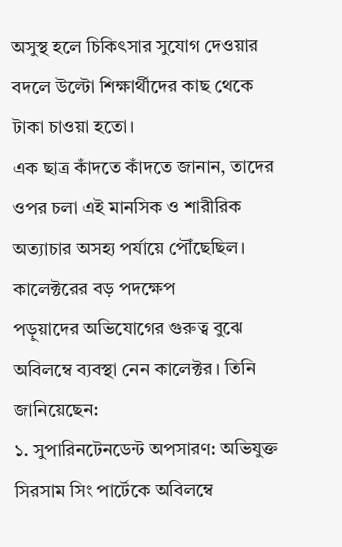অসুস্থ হলে চিকিৎসার সুযোগ দেওয়ার বদলে উল্টো শিক্ষার্থীদের কাছ থেকে টাকা চাওয়া হতো।
এক ছাত্র কাঁদতে কাঁদতে জানান, তাদের ওপর চলা এই মানসিক ও শারীরিক অত্যাচার অসহ্য পর্যায়ে পৌঁছেছিল।
কালেক্টরের বড় পদক্ষেপ
পড়ুয়াদের অভিযোগের গুরুত্ব বুঝে অবিলম্বে ব্যবস্থা নেন কালেক্টর। তিনি জানিয়েছেন:
১. সুপারিনটেনডেন্ট অপসারণ: অভিযুক্ত সিরসাম সিং পার্টেকে অবিলম্বে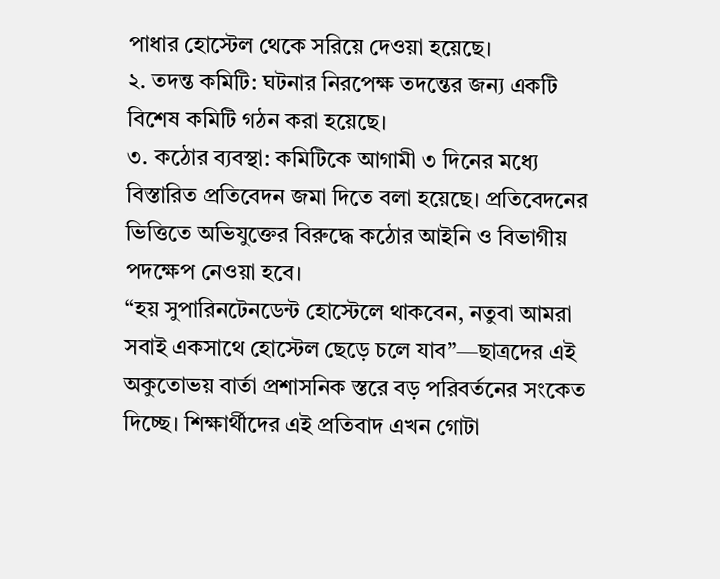পাধার হোস্টেল থেকে সরিয়ে দেওয়া হয়েছে।
২. তদন্ত কমিটি: ঘটনার নিরপেক্ষ তদন্তের জন্য একটি বিশেষ কমিটি গঠন করা হয়েছে।
৩. কঠোর ব্যবস্থা: কমিটিকে আগামী ৩ দিনের মধ্যে বিস্তারিত প্রতিবেদন জমা দিতে বলা হয়েছে। প্রতিবেদনের ভিত্তিতে অভিযুক্তের বিরুদ্ধে কঠোর আইনি ও বিভাগীয় পদক্ষেপ নেওয়া হবে।
“হয় সুপারিনটেনডেন্ট হোস্টেলে থাকবেন, নতুবা আমরা সবাই একসাথে হোস্টেল ছেড়ে চলে যাব”—ছাত্রদের এই অকুতোভয় বার্তা প্রশাসনিক স্তরে বড় পরিবর্তনের সংকেত দিচ্ছে। শিক্ষার্থীদের এই প্রতিবাদ এখন গোটা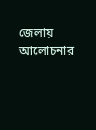জেলায় আলোচনার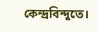কেন্দ্রবিন্দুতে।